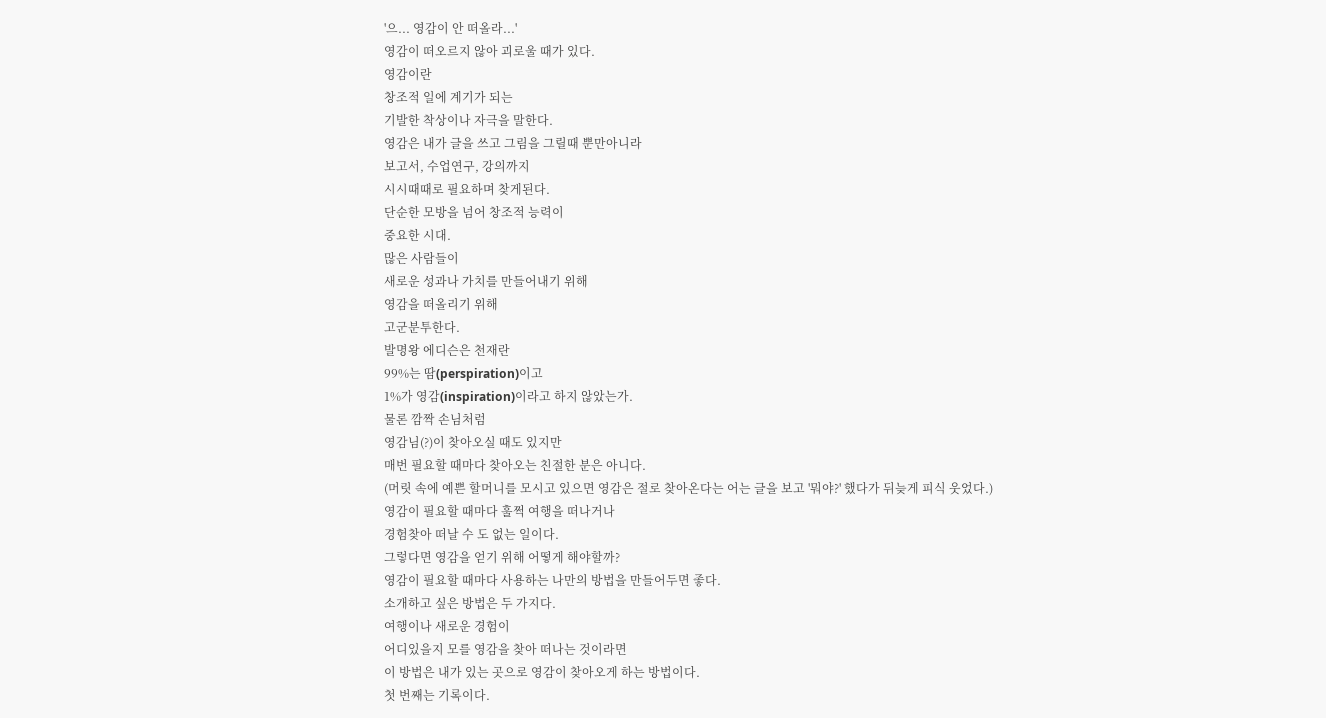'으... 영감이 안 떠올라...'
영감이 떠오르지 않아 괴로울 때가 있다.
영감이란
창조적 일에 계기가 되는
기발한 착상이나 자극을 말한다.
영감은 내가 글을 쓰고 그림을 그릴때 뿐만아니라
보고서, 수업연구, 강의까지
시시때때로 필요하며 찾게된다.
단순한 모방을 넘어 창조적 능력이
중요한 시대.
많은 사람들이
새로운 성과나 가치를 만들어내기 위해
영감을 떠올리기 위해
고군분투한다.
발명왕 에디슨은 천재란
99%는 땀(perspiration)이고
1%가 영감(inspiration)이라고 하지 않았는가.
물론 깜짝 손님처럼
영감님(?)이 찾아오실 때도 있지만
매번 필요할 때마다 찾아오는 친절한 분은 아니다.
(머릿 속에 예쁜 할머니를 모시고 있으면 영감은 절로 찾아온다는 어는 글을 보고 '뭐야?' 했다가 뒤늦게 피식 웃었다.)
영감이 필요할 때마다 훌쩍 여행을 떠나거나
경험찾아 떠날 수 도 없는 일이다.
그렇다면 영감을 얻기 위해 어떻게 해야할까?
영감이 필요할 때마다 사용하는 나만의 방법을 만들어두면 좋다.
소개하고 싶은 방법은 두 가지다.
여행이나 새로운 경험이
어디있을지 모를 영감을 찾아 떠나는 것이라면
이 방법은 내가 있는 곳으로 영감이 찾아오게 하는 방법이다.
첫 번째는 기록이다.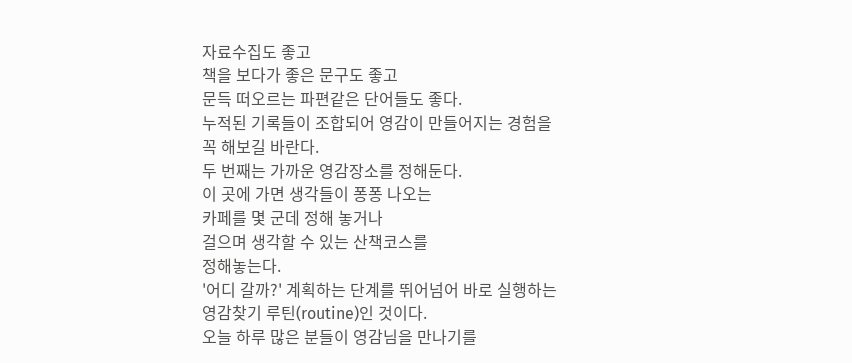자료수집도 좋고
책을 보다가 좋은 문구도 좋고
문득 떠오르는 파편같은 단어들도 좋다.
누적된 기록들이 조합되어 영감이 만들어지는 경험을 꼭 해보길 바란다.
두 번째는 가까운 영감장소를 정해둔다.
이 곳에 가면 생각들이 퐁퐁 나오는
카페를 몇 군데 정해 놓거나
걸으며 생각할 수 있는 산책코스를
정해놓는다.
'어디 갈까?' 계획하는 단계를 뛰어넘어 바로 실행하는
영감찾기 루틴(routine)인 것이다.
오늘 하루 많은 분들이 영감님을 만나기를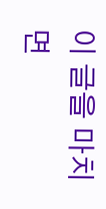이 글을 마치면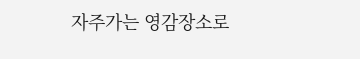자주가는 영감장소로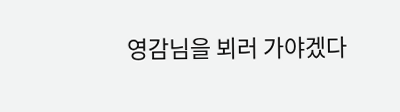영감님을 뵈러 가야겠다